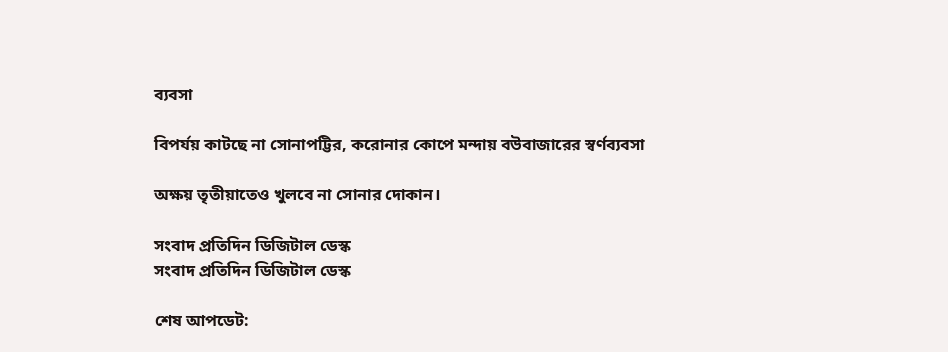ব্যবসা

বিপর্যয় কাটছে না সোনাপট্টির, করোনার কোপে মন্দায় বউবাজারের স্বর্ণব্যবসা

অক্ষয় তৃতীয়াতেও খুলবে না সোনার দোকান।

সংবাদ প্রতিদিন ডিজিটাল ডেস্ক
সংবাদ প্রতিদিন ডিজিটাল ডেস্ক

শেষ আপডেট: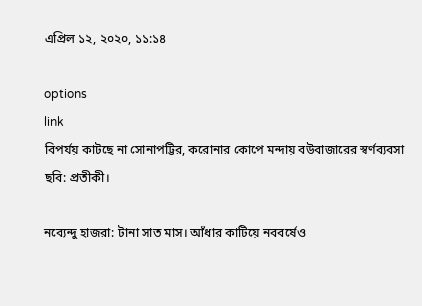এপ্রিল ১২, ২০২০, ১১:১৪

options
link
বিপর্যয় কাটছে না সোনাপট্টির, করোনার কোপে মন্দায় বউবাজারের স্বর্ণব্যবসা
ছবি: প্রতীকী।

নব্যেন্দু হাজরা: টানা সাত মাস। আঁধার কাটিয়ে নববর্ষেও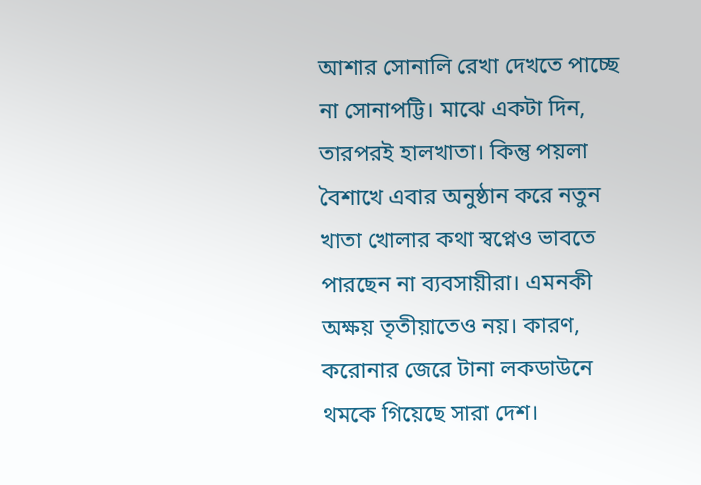আশার সোনালি রেখা দেখতে পাচ্ছে না সোনাপট্টি। মাঝে একটা দিন, তারপরই হালখাতা। কিন্তু পয়লা বৈশাখে এবার অনুষ্ঠান করে নতুন খাতা খোলার কথা স্বপ্নেও ভাবতে পারছেন না ব্যবসায়ীরা। এমনকী অক্ষয় তৃতীয়াতেও নয়। কারণ, করোনার জেরে টানা লকডাউনে থমকে গিয়েছে সারা দেশ।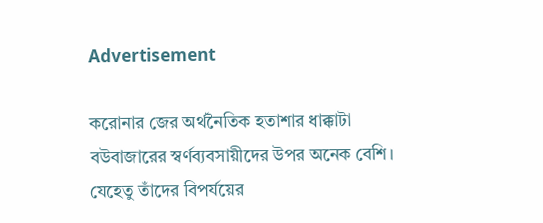Advertisement

করোনার জের অর্থনৈতিক হতাশার ধাক্কাটা বউবাজারের স্বর্ণব্যবসায়ীদের উপর অনেক বেশি। যেহেতু তাঁদের বিপর্যয়ের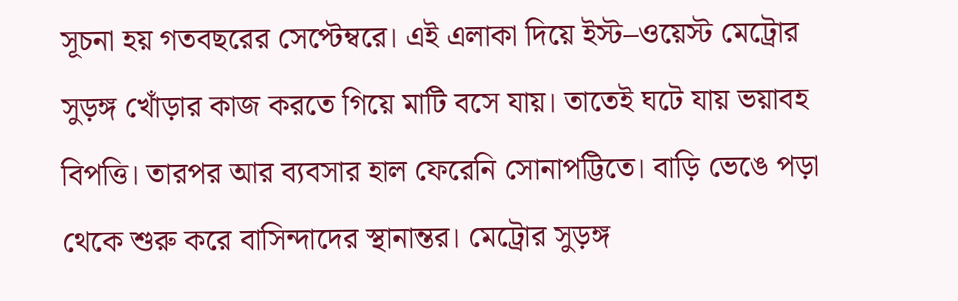সূচনা হয় গতবছরের সেপ্টেম্বরে। এই এলাকা দিয়ে ইস্ট–ওয়েস্ট মেট্রোর সুড়ঙ্গ খোঁড়ার কাজ করতে গিয়ে মাটি বসে যায়। তাতেই ঘটে যায় ভয়াবহ বিপত্তি। তারপর আর ব্যবসার হাল ফেরেনি সোনাপট্টিতে। বাড়ি ভেঙে পড়া থেকে শুরু করে বাসিন্দাদের স্থানান্তর। মেট্রোর সুড়ঙ্গ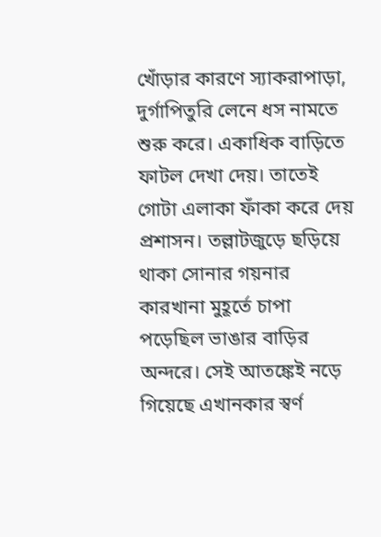খোঁড়ার কারণে স্যাকরাপাড়া, দুর্গাপিতুরি লেনে ধস নামতে শুরু করে। একাধিক বাড়িতে ফাটল দেখা দেয়। তাতেই গোটা এলাকা ফাঁকা করে দেয় প্রশাসন। তল্লাটজুড়ে ছড়িয়ে থাকা সোনার গয়নার কারখানা মুহূর্তে চাপা পড়েছিল ভাঙার বাড়ির অন্দরে। সেই আতঙ্কেই নড়ে গিয়েছে এখানকার স্বর্ণ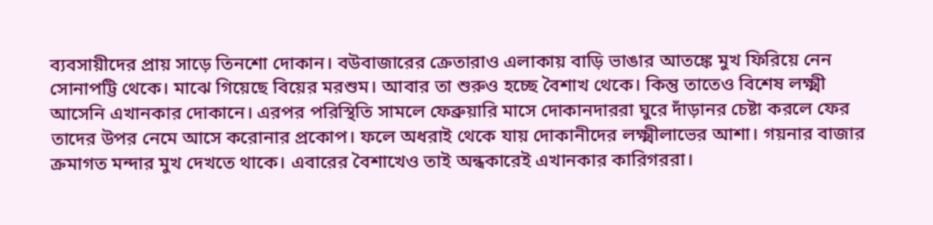ব্যবসায়ীদের প্রায় সাড়ে তিনশো দোকান। বউবাজারের ক্রেতারাও এলাকায় বাড়ি ভাঙার আতঙ্কে মুখ ফিরিয়ে নেন সোনাপট্টি থেকে। মাঝে গিয়েছে বিয়ের মরশুম। আবার তা শুরুও হচ্ছে বৈশাখ থেকে। কিন্তু তাতেও বিশেষ লক্ষ্মী আসেনি এখানকার দোকানে। এরপর পরিস্থিতি সামলে ফেব্রুয়ারি মাসে দোকানদাররা ঘুরে দাঁড়ানর চেষ্টা করলে ফের তাদের উপর নেমে আসে করোনার প্রকোপ। ফলে অধরাই থেকে যায় দোকানীদের লক্ষ্মীলাভের আশা। গয়নার বাজার ক্রমাগত মন্দার মুখ দেখতে থাকে। এবারের বৈশাখেও তাই অন্ধকারেই এখানকার কারিগররা।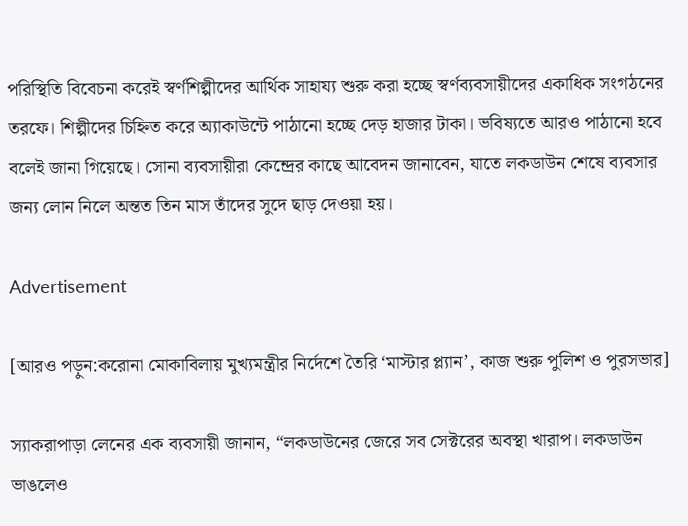পরিস্থিতি বিবেচনা করেই স্বর্ণশিল্পীদের আর্থিক সাহায্য শুরু করা হচ্ছে স্বর্ণব্যবসায়ীদের একাধিক সংগঠনের তরফে। শিল্পীদের চিহ্নিত করে অ্যাকাউন্টে পাঠানো হচ্ছে দেড় হাজার টাকা। ভবিষ্যতে আরও পাঠানো হবে বলেই জানা গিয়েছে। সোনা ব্যবসায়ীরা কেন্দ্রের কাছে আবেদন জানাবেন, যাতে লকডাউন শেষে ব্যবসার জন্য লোন নিলে অন্তত তিন মাস তাঁদের সুদে ছাড় দেওয়া হয়।

Advertisement

[আরও পড়ুন:করোনা মোকাবিলায় মুখ্যমন্ত্রীর নির্দেশে তৈরি ‘মাস্টার প্ল্যান’, কাজ শুরু পুলিশ ও পুরসভার]

স্যাকরাপাড়া লেনের এক ব্যবসায়ী জানান, “লকডাউনের জেরে সব সেক্টরের অবস্থা খারাপ। লকডাউন ভাঙলেও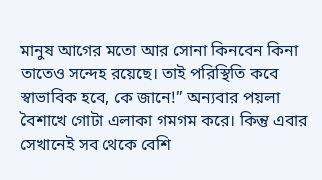মানুষ আগের মতো আর সোনা কিনবেন কিনা তাতেও সন্দেহ রয়েছে। তাই পরিস্থিতি কবে স্বাভাবিক হবে, কে জানে!” অন্যবার পয়লা বৈশাখে গোটা এলাকা গমগম করে। কিন্তু এবার সেখানেই সব থেকে বেশি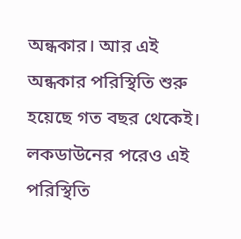অন্ধকার। আর এই অন্ধকার পরিস্থিতি শুরু হয়েছে গত বছর থেকেই। লকডাউনের পরেও এই পরিস্থিতি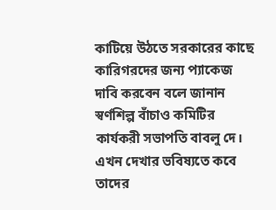কাটিয়ে উঠতে সরকারের কাছে কারিগরদের জন্য প্যাকেজ দাবি করবেন বলে জানান স্বর্ণশিল্প বাঁচাও কমিটির কার্যকরী সভাপতি বাবলু দে। এখন দেখার ভবিষ্যতে কবে তাদের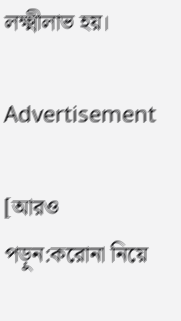লক্ষ্মীলাভ হয়।

Advertisement

[আরও পড়ুন:করোনা নিয়ে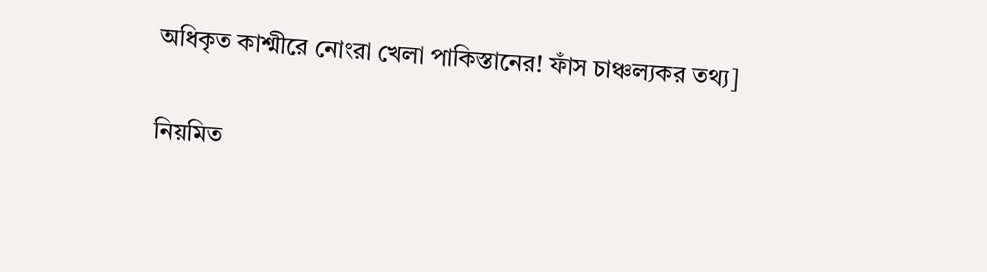অধিকৃত কাশ্মীরে নোংরা খেলা পাকিস্তানের! ফাঁস চাঞ্চল্যকর তথ্য]

নিয়মিত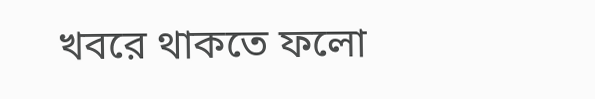খবরে থাকতে ফলো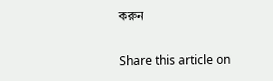করুন

Share this article on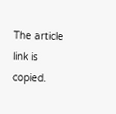The article link is copied.